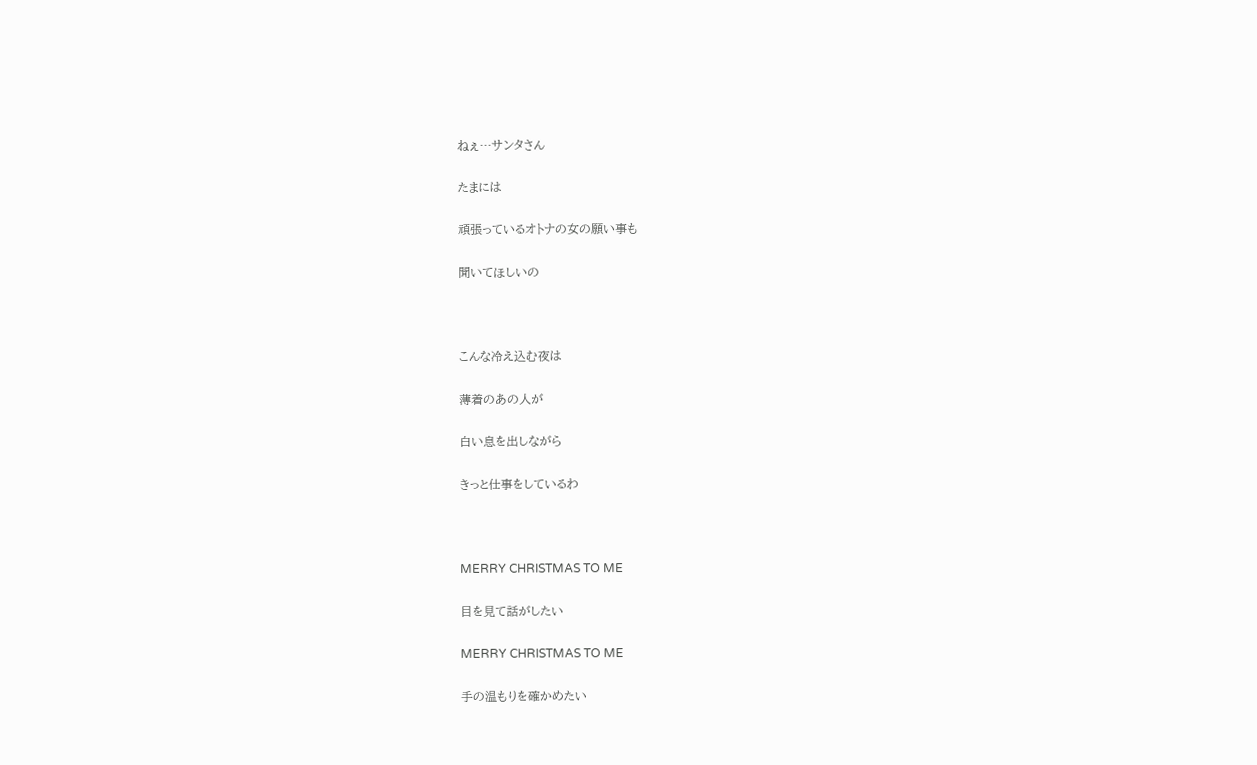ねぇ…サンタさん

たまには

頑張っているオトナの女の願い事も

聞いてほしいの



こんな冷え込む夜は

薄着のあの人が

白い息を出しながら

きっと仕事をしているわ



MERRY CHRISTMAS TO ME

目を見て話がしたい

MERRY CHRISTMAS TO ME

手の温もりを確かめたい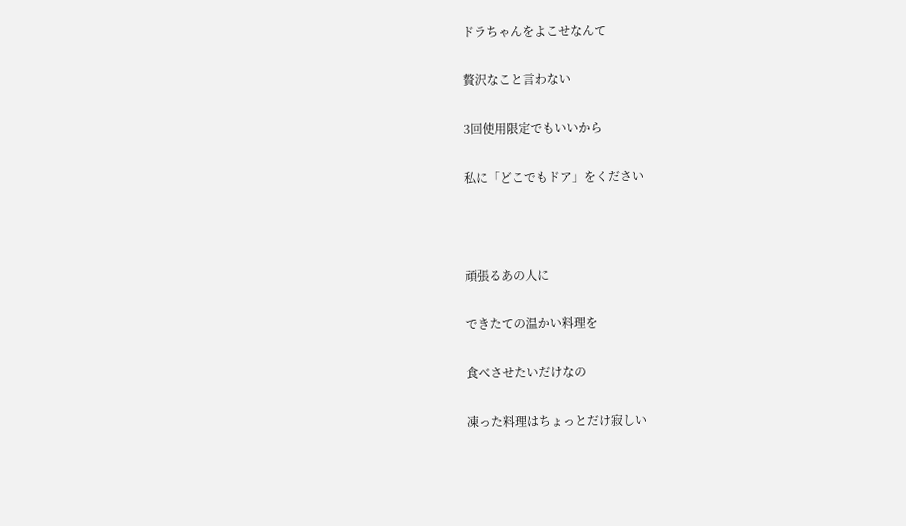ドラちゃんをよこせなんて

贅沢なこと言わない

3回使用限定でもいいから

私に「どこでもドア」をください



頑張るあの人に

できたての温かい料理を

食べさせたいだけなの

凍った料理はちょっとだけ寂しい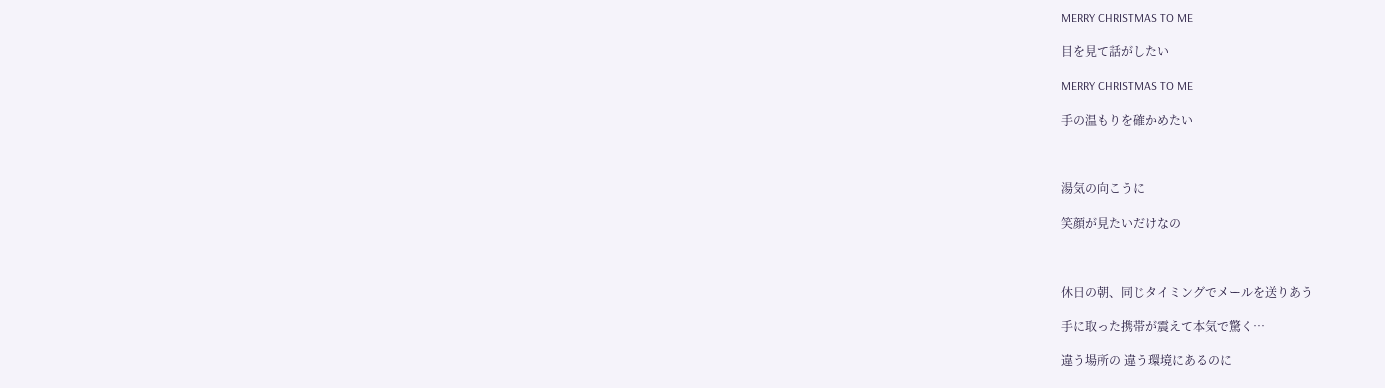MERRY CHRISTMAS TO ME

目を見て話がしたい

MERRY CHRISTMAS TO ME

手の温もりを確かめたい



湯気の向こうに

笑顔が見たいだけなの



休日の朝、同じタイミングでメールを送りあう

手に取った携帯が震えて本気で驚く…

違う場所の 違う環境にあるのに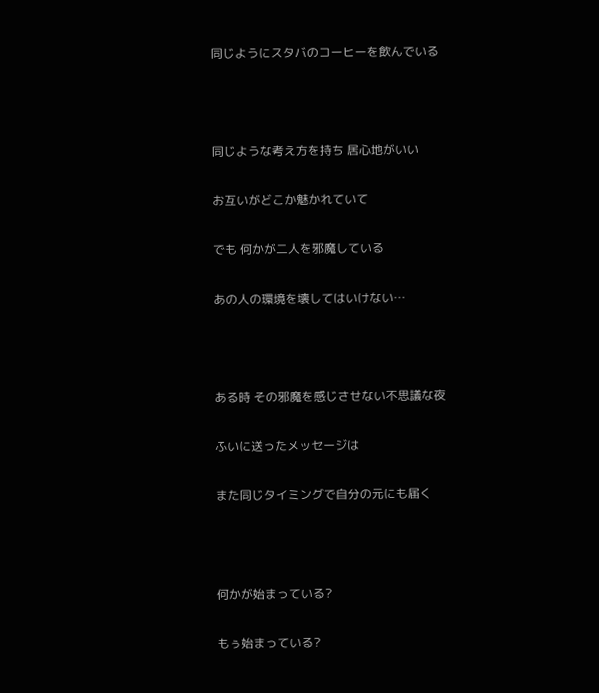同じようにスタバのコーヒーを飲んでいる



同じような考え方を持ち 居心地がいい

お互いがどこか魅かれていて

でも 何かが二人を邪魔している

あの人の環境を壊してはいけない…



ある時 その邪魔を感じさせない不思議な夜

ふいに送ったメッセージは

また同じタイミングで自分の元にも届く



何かが始まっている?

もぅ始まっている?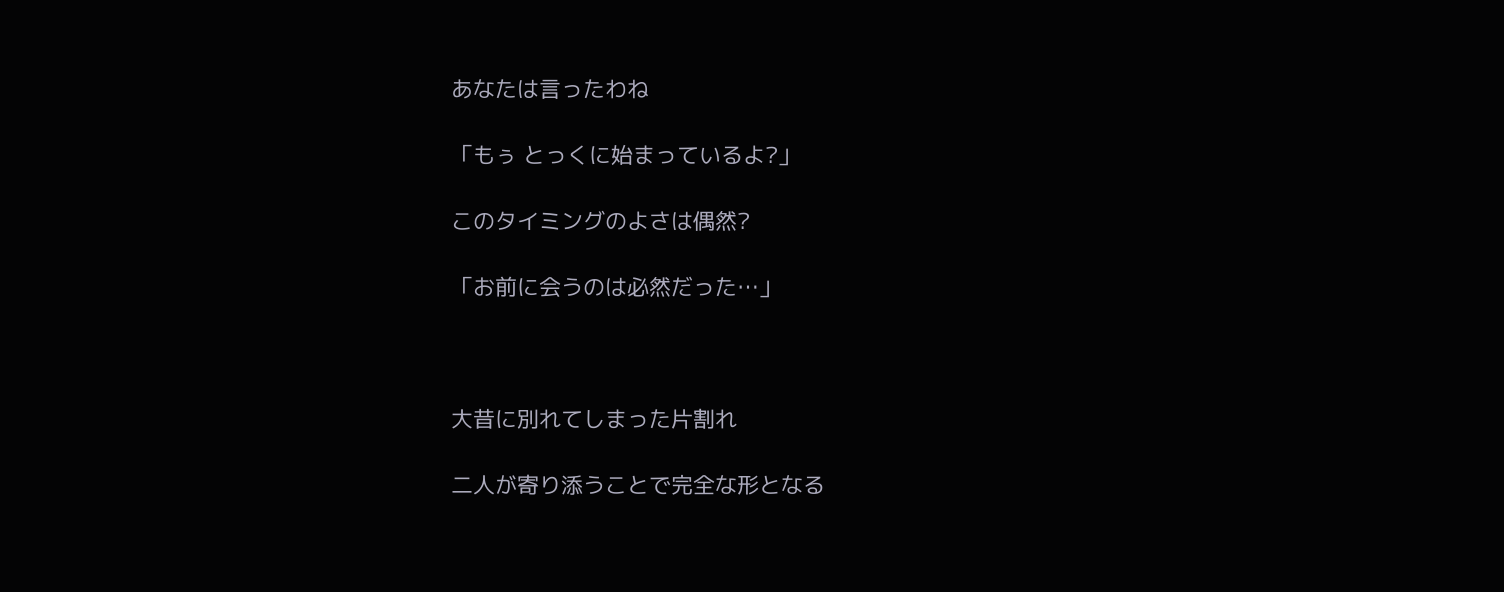あなたは言ったわね

「もぅ とっくに始まっているよ?」

このタイミングのよさは偶然?

「お前に会うのは必然だった…」



大昔に別れてしまった片割れ

二人が寄り添うことで完全な形となる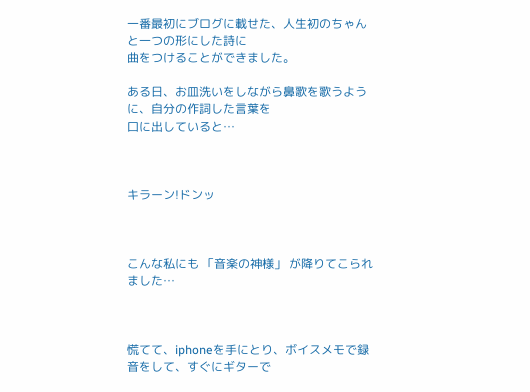一番最初にブログに載せた、人生初のちゃんと一つの形にした詩に
曲をつけることができました。

ある日、お皿洗いをしながら鼻歌を歌うように、自分の作詞した言葉を
口に出していると…



キラーン!ドンッ



こんな私にも 「音楽の神様」 が降りてこられました…



慌てて、iphoneを手にとり、ボイスメモで録音をして、すぐにギターで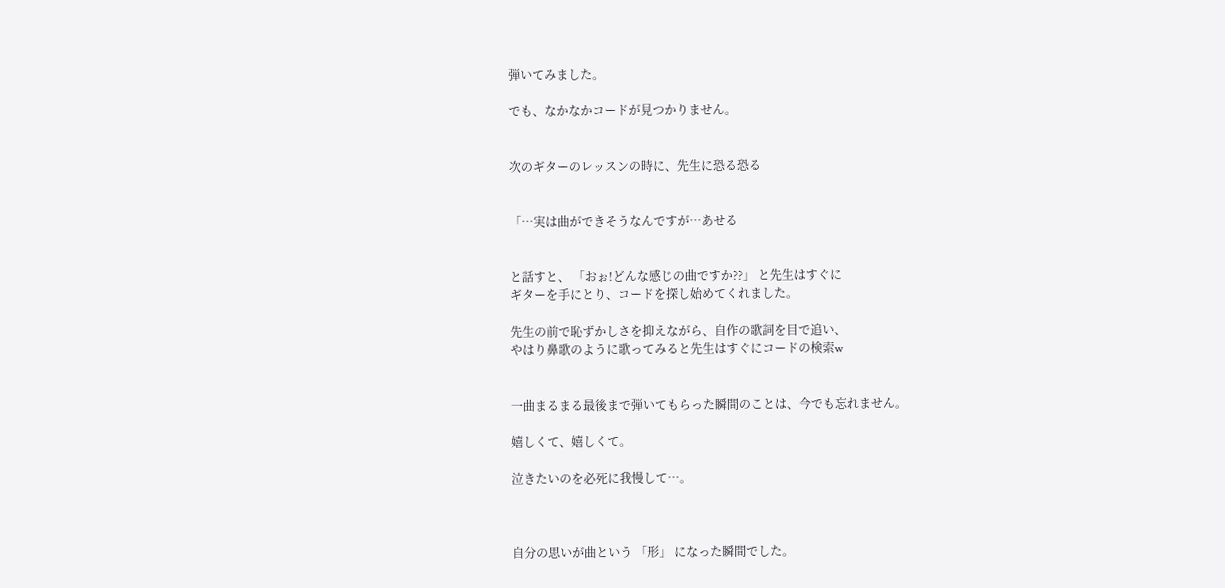弾いてみました。

でも、なかなかコードが見つかりません。


次のギターのレッスンの時に、先生に恐る恐る


「…実は曲ができそうなんですが…あせる


と話すと、 「おぉ!どんな感じの曲ですか??」 と先生はすぐに
ギターを手にとり、コードを探し始めてくれました。

先生の前で恥ずかしさを抑えながら、自作の歌詞を目で追い、
やはり鼻歌のように歌ってみると先生はすぐにコードの検索w


一曲まるまる最後まで弾いてもらった瞬間のことは、今でも忘れません。

嬉しくて、嬉しくて。

泣きたいのを必死に我慢して…。



自分の思いが曲という 「形」 になった瞬間でした。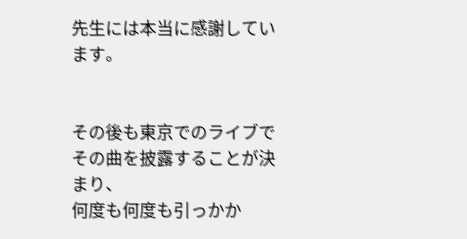先生には本当に感謝しています。


その後も東京でのライブでその曲を披露することが決まり、
何度も何度も引っかか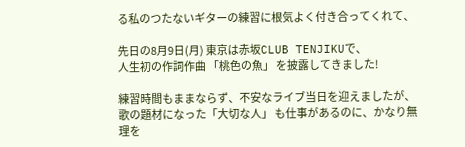る私のつたないギターの練習に根気よく付き合ってくれて、

先日の8月9日(月) 東京は赤坂CLUB TENJIKUで、
人生初の作詞作曲 「桃色の魚」 を披露してきました!

練習時間もままならず、不安なライブ当日を迎えましたが、歌の題材になった「大切な人」 も仕事があるのに、かなり無理を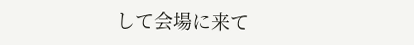して会場に来て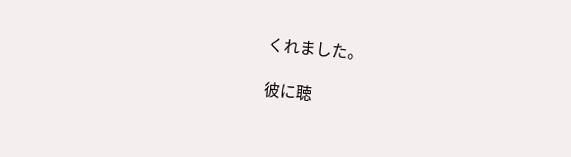くれました。

彼に聴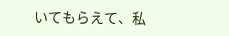いてもらえて、私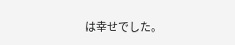は幸せでした。